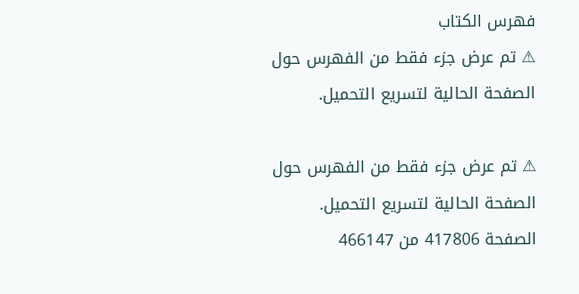فهرس الكتاب
⚠ تم عرض جزء فقط من الفهرس حول الصفحة الحالية لتسريع التحميل.

⚠ تم عرض جزء فقط من الفهرس حول الصفحة الحالية لتسريع التحميل.
الصفحة 417806 من 466147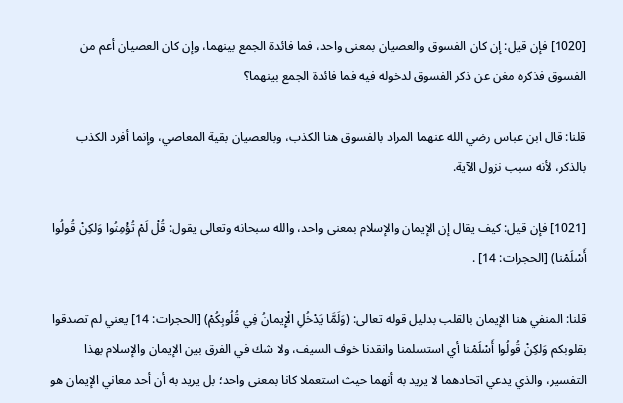[1020] فإن قيل: إن كان الفسوق والعصيان بمعنى واحد، فما فائدة الجمع بينهما، وإن كان العصيان أعم من الفسوق فذكره مغن عن ذكر الفسوق لدخوله فيه فما فائدة الجمع بينهما؟

قلنا: قال ابن عباس رضي الله عنهما المراد بالفسوق هنا الكذب، وبالعصيان بقية المعاصي، وإنما أفرد الكذب بالذكر، لأنه سبب نزول الآية.

[1021] فإن قيل: كيف يقال إن الإيمان والإسلام بمعنى واحد، والله سبحانه وتعالى يقول: قُلْ لَمْ تُؤْمِنُوا وَلكِنْ قُولُوا أَسْلَمْنا) [الحجرات: 14] .

قلنا: المنفي هنا الإيمان بالقلب بدليل قوله تعالى: (وَلَمَّا يَدْخُلِ الْإِيمانُ فِي قُلُوبِكُمْ) [الحجرات: 14] يعني لم تصدقوا بقلوبكم وَلكِنْ قُولُوا أَسْلَمْنا أي استسلمنا وانقدنا خوف السيف، ولا شك في الفرق بين الإيمان والإسلام بهذا التفسير، والذي يدعي اتحادهما لا يريد به أنهما حيث استعملا كانا بمعنى واحد؛ بل يريد به أن أحد معاني الإيمان هو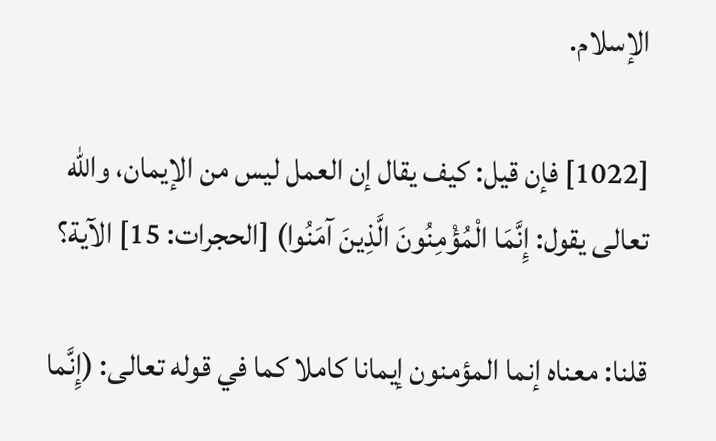الإسلام.

[1022] فإن قيل: كيف يقال إن العمل ليس من الإيمان، والله تعالى يقول: إِنَّمَا الْمُؤْمِنُونَ الَّذِينَ آمَنُوا) [الحجرات: 15] الآية؟

قلنا: معناه إنما المؤمنون إيمانا كاملا كما في قوله تعالى: (إِنَّما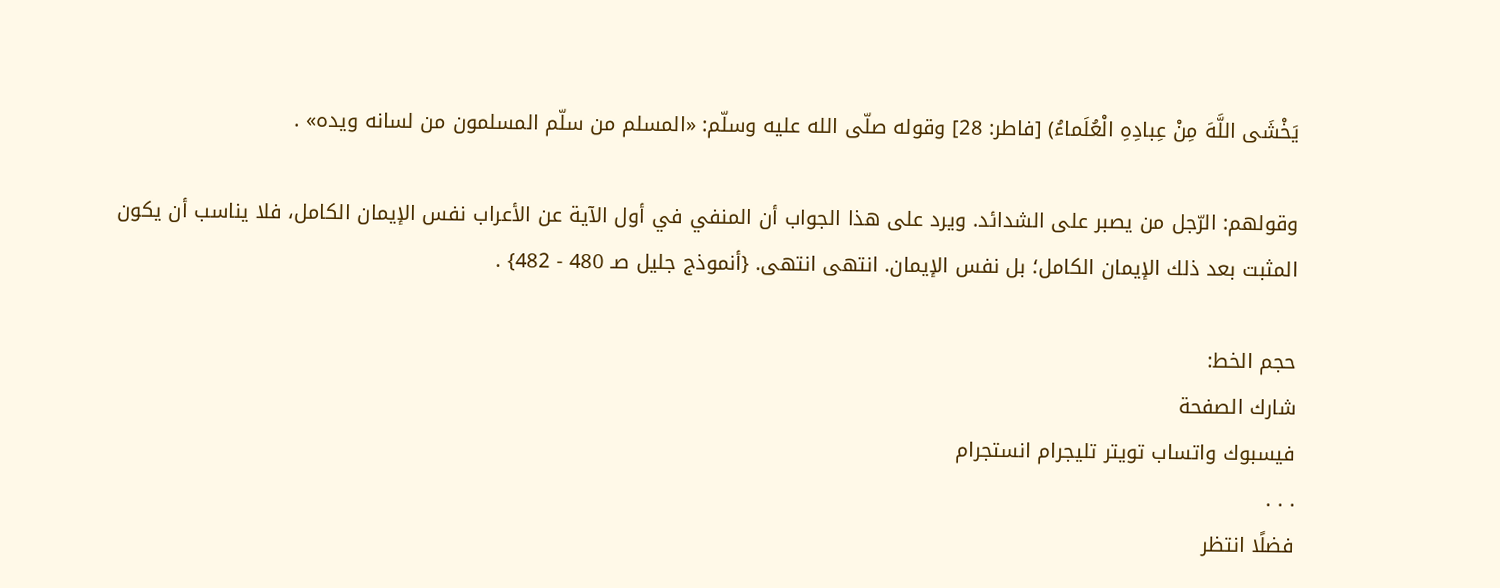يَخْشَى اللَّهَ مِنْ عِبادِهِ الْعُلَماءُ) [فاطر: 28] وقوله صلّى الله عليه وسلّم: «المسلم من سلّم المسلمون من لسانه ويده» .

وقولهم: الرّجل من يصبر على الشدائد. ويرد على هذا الجواب أن المنفي في أول الآية عن الأعراب نفس الإيمان الكامل، فلا يناسب أن يكون المثبت بعد ذلك الإيمان الكامل؛ بل نفس الإيمان. انتهى انتهى. {أنموذج جليل صـ 480 - 482} .

حجم الخط:
شارك الصفحة
فيسبوك واتساب تويتر تليجرام انستجرام
. . .
فضلًا انتظر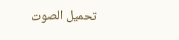تحميل الصوت